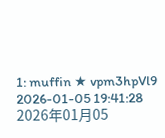1: muffin ★ vpm3hpVl9 2026-01-05 19:41:28 2026年01月05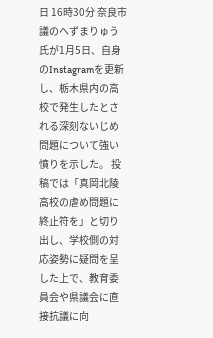日 16時30分 奈良市議のへずまりゅう氏が1月5日、自身のInstagramを更新し、栃木県内の高校で発生したとされる深刻ないじめ問題について強い憤りを示した。 投稿では「真岡北陵高校の虐め問題に終止符を」と切り出し、学校側の対応姿勢に疑問を呈した上で、教育委員会や県議会に直接抗議に向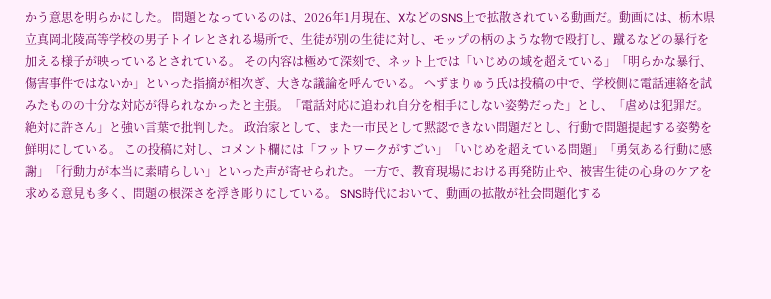かう意思を明らかにした。 問題となっているのは、2026年1月現在、XなどのSNS上で拡散されている動画だ。動画には、栃木県立真岡北陵高等学校の男子トイレとされる場所で、生徒が別の生徒に対し、モップの柄のような物で殴打し、蹴るなどの暴行を加える様子が映っているとされている。 その内容は極めて深刻で、ネット上では「いじめの域を超えている」「明らかな暴行、傷害事件ではないか」といった指摘が相次ぎ、大きな議論を呼んでいる。 へずまりゅう氏は投稿の中で、学校側に電話連絡を試みたものの十分な対応が得られなかったと主張。「電話対応に追われ自分を相手にしない姿勢だった」とし、「虐めは犯罪だ。絶対に許さん」と強い言葉で批判した。 政治家として、また一市民として黙認できない問題だとし、行動で問題提起する姿勢を鮮明にしている。 この投稿に対し、コメント欄には「フットワークがすごい」「いじめを超えている問題」「勇気ある行動に感謝」「行動力が本当に素晴らしい」といった声が寄せられた。 一方で、教育現場における再発防止や、被害生徒の心身のケアを求める意見も多く、問題の根深さを浮き彫りにしている。 SNS時代において、動画の拡散が社会問題化する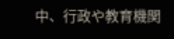中、行政や教育機関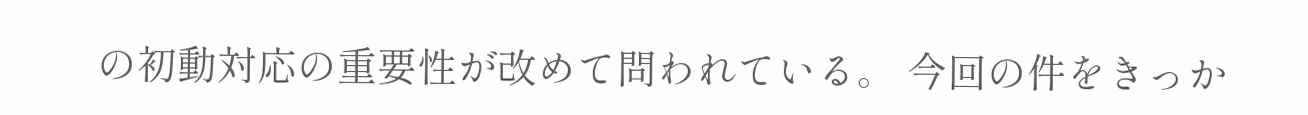の初動対応の重要性が改めて問われている。 今回の件をきっか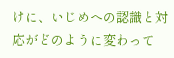けに、いじめへの認識と対応がどのように変わって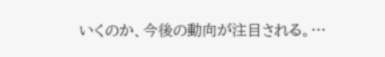いくのか、今後の動向が注目される。…